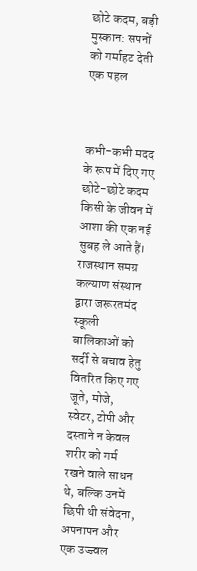छोटे कदम, बड़ी मुस्कान: सपनों को गर्माहट देती एक पहल



कभी-कभी मदद के रूप में दिए गए छोटे-छोटे कदम किसी के जीवन में आशा की एक नई सुबह ले आते हैं। राजस्थान समग्र कल्याण संस्थान द्वारा जरूरतमंद स्कूली बालिकाओं को सर्दी से बचाव हेतु वितरित किए गए जूते, मोजे, स्वेटर, टोपी और दस्ताने न केवल शरीर को गर्म रखने वाले साधन थे, बल्कि उनमें छिपी थी संवेदना, अपनापन और एक उज्ज्वल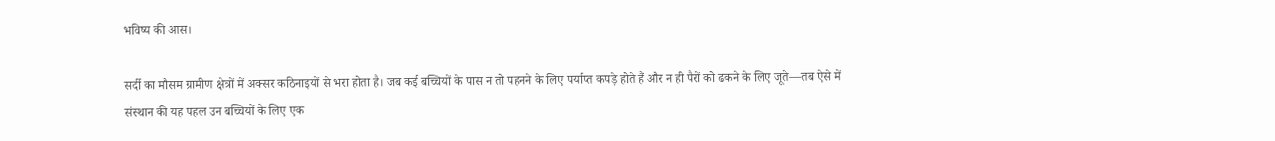भविष्य की आस।

सर्दी का मौसम ग्रामीण क्षेत्रों में अक्सर कठिनाइयों से भरा होता है। जब कई बच्चियों के पास न तो पहनने के लिए पर्याप्त कपड़े होते हैं और न ही पैरों को ढकने के लिए जूते—तब ऐसे में संस्थान की यह पहल उन बच्चियों के लिए एक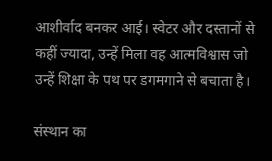आशीर्वाद बनकर आई। स्वेटर और दस्तानों से कहीं ज्यादा, उन्हें मिला वह आत्मविश्वास जो उन्हें शिक्षा के पथ पर डगमगाने से बचाता है।

संस्थान का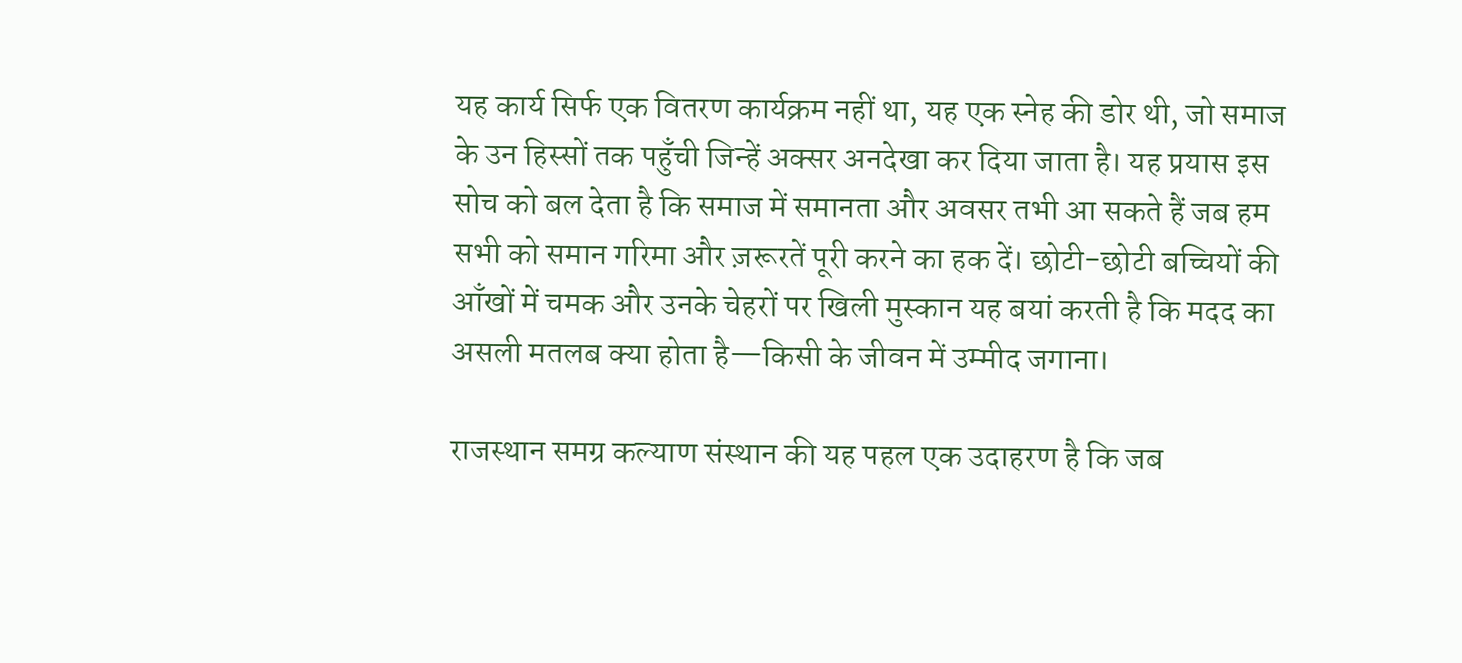यह कार्य सिर्फ एक वितरण कार्यक्रम नहीं था, यह एक स्नेह की डोर थी, जो समाज के उन हिस्सों तक पहुँची जिन्हें अक्सर अनदेखा कर दिया जाता है। यह प्रयास इस सोच को बल देता है कि समाज में समानता और अवसर तभी आ सकते हैं जब हम सभी को समान गरिमा और ज़रूरतें पूरी करने का हक दें। छोटी-छोटी बच्चियों की आँखों में चमक और उनके चेहरों पर खिली मुस्कान यह बयां करती है कि मदद का असली मतलब क्या होता है—किसी के जीवन में उम्मीद जगाना।

राजस्थान समग्र कल्याण संस्थान की यह पहल एक उदाहरण है कि जब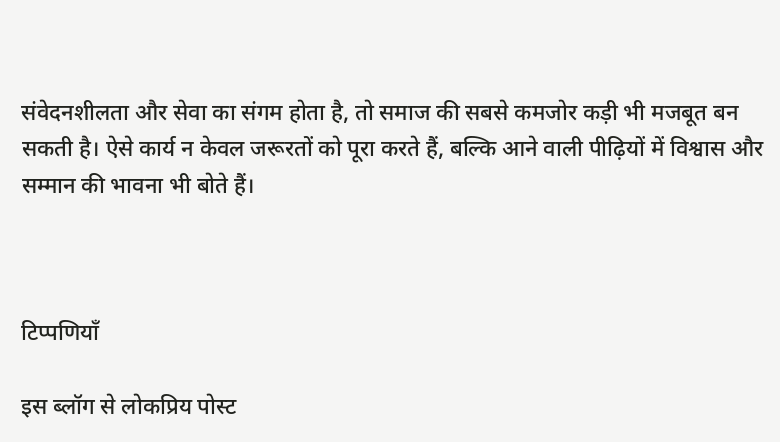संवेदनशीलता और सेवा का संगम होता है, तो समाज की सबसे कमजोर कड़ी भी मजबूत बन सकती है। ऐसे कार्य न केवल जरूरतों को पूरा करते हैं, बल्कि आने वाली पीढ़ियों में विश्वास और सम्मान की भावना भी बोते हैं।



टिप्पणियाँ

इस ब्लॉग से लोकप्रिय पोस्ट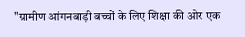"ग्रामीण आंगनबाड़ी बच्चों के लिए शिक्षा की ओर एक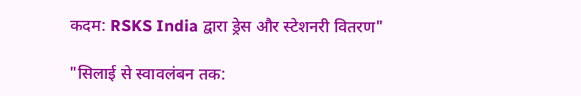कदम: RSKS India द्वारा ड्रेस और स्टेशनरी वितरण"

"सिलाई से स्वावलंबन तक: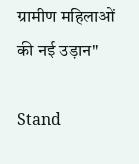ग्रामीण महिलाओं की नई उड़ान"

Stand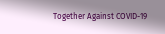Together Against COVID-19